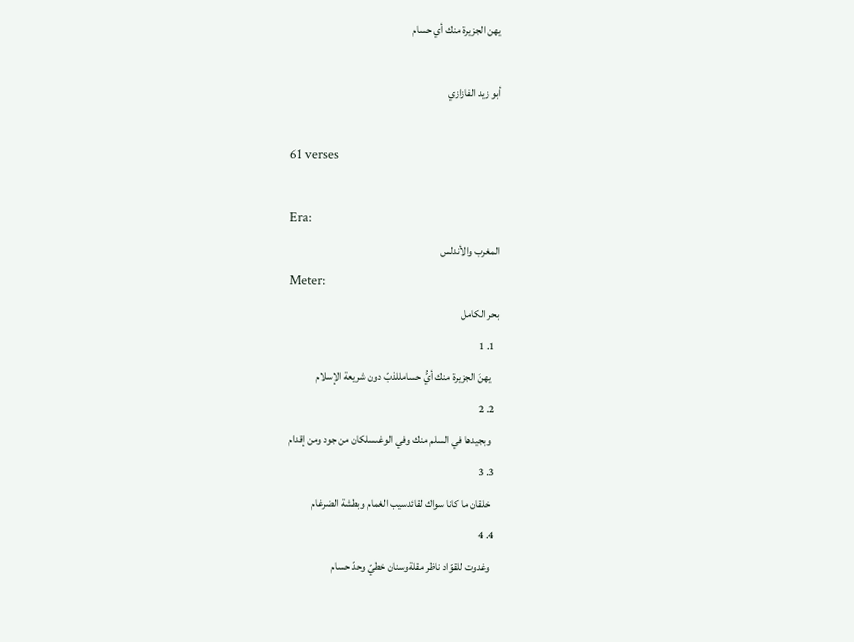يهن الجزيرة منك أي حسام

أبو زيد الفازازي

61 verses

Era:
المغرب والأندلس
Meter:
بحر الكامل
  1. 1
    يهنَ الجزيرة منك أيُّ حسامللذبّ دون شريعة الإسلام
  2. 2
    وبجيدها في السلم منك وفي الوغىسلكان من جود ومن إقدام
  3. 3
    خلقان ما كانا سواك لقائدسيب الغمام وبطشة الضرغام
  4. 4
    وغدوت للقوّاد ناظر مقلةوسنان خطيّ وحدّ حسام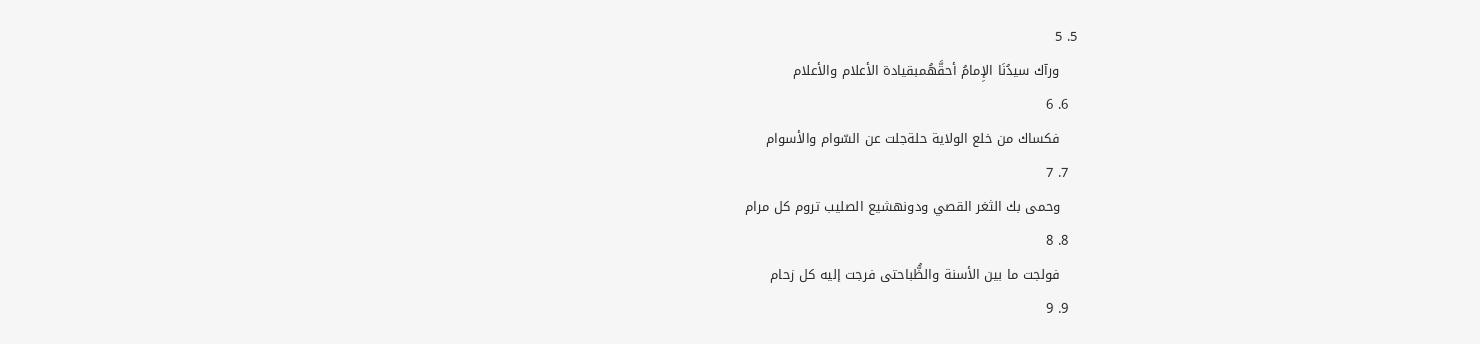5. 5
    ورآك سيدُنَا الإِمامُ أحقَّهُمبقيادة الأعلام والأعلام
  6. 6
    فكساك من خلع الولاية حلةجلت عن السّوام والأسوام
  7. 7
    وحمى بك الثغر القصي ودونهشيع الصليب تروم كل مرام
  8. 8
    فولجت ما بين الأسنة والظُّباحتى فرجت إليه كل زحام
  9. 9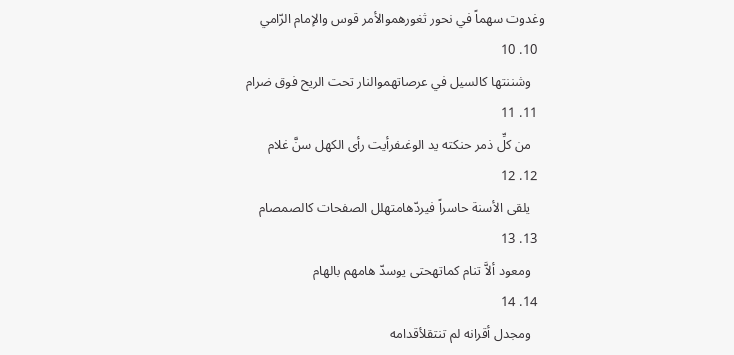وغدوت سهماً في نحور ثغورهموالأمر قوس والإمام الرّامي
  10. 10
    وشننتها كالسيل في عرصاتهموالنار تحت الريح فوق ضرام
  11. 11
    من كلِّ ذمر حنكته يد الوغىفرأيت رأى الكهل سنَّ غلام
  12. 12
    يلقى الأسنة حاسراً فيردّهامتهلل الصفحات كالصمصام
  13. 13
    ومعود ألاَّ تنام كماتهحتى يوسدّ هامهم بالهام
  14. 14
    ومجدل أقرانه لم تنتقلأقدامه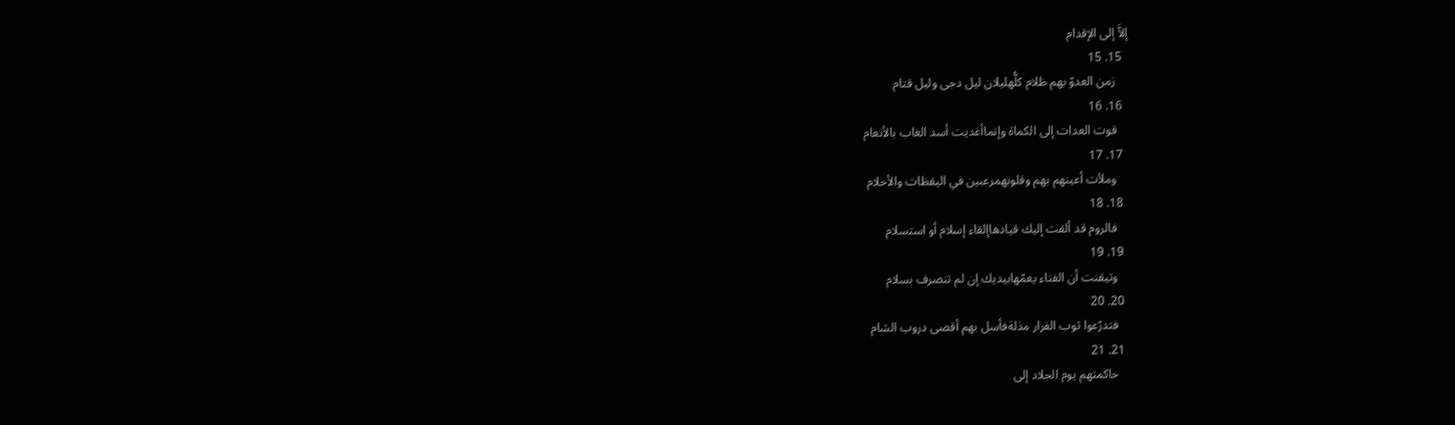إلاَّ إلى الإقدام
  15. 15
    زمن العدوّ بهم ظلام كلُّهليلان ليل دجى وليل قتام
  16. 16
    قوت العدات إلى الكماة وإنماأغديت أسد الغاب بالأنعام
  17. 17
    وملأت أعينهم بهم وقلوبهمرعبين في اليقظات والأحلام
  18. 18
    فالروم قد ألقت إليك قيادهاإلقاء إسلام أو استسلام
  19. 19
    وتيقنت أن الفناء يعمّهابيديك إن لم تنصرف بسلام
  20. 20
    فتدرّعوا ثوب الفرار مذلةفأسل بهم أقصى دروب الشام
  21. 21
    حاكمتهم يوم الجلاد إلى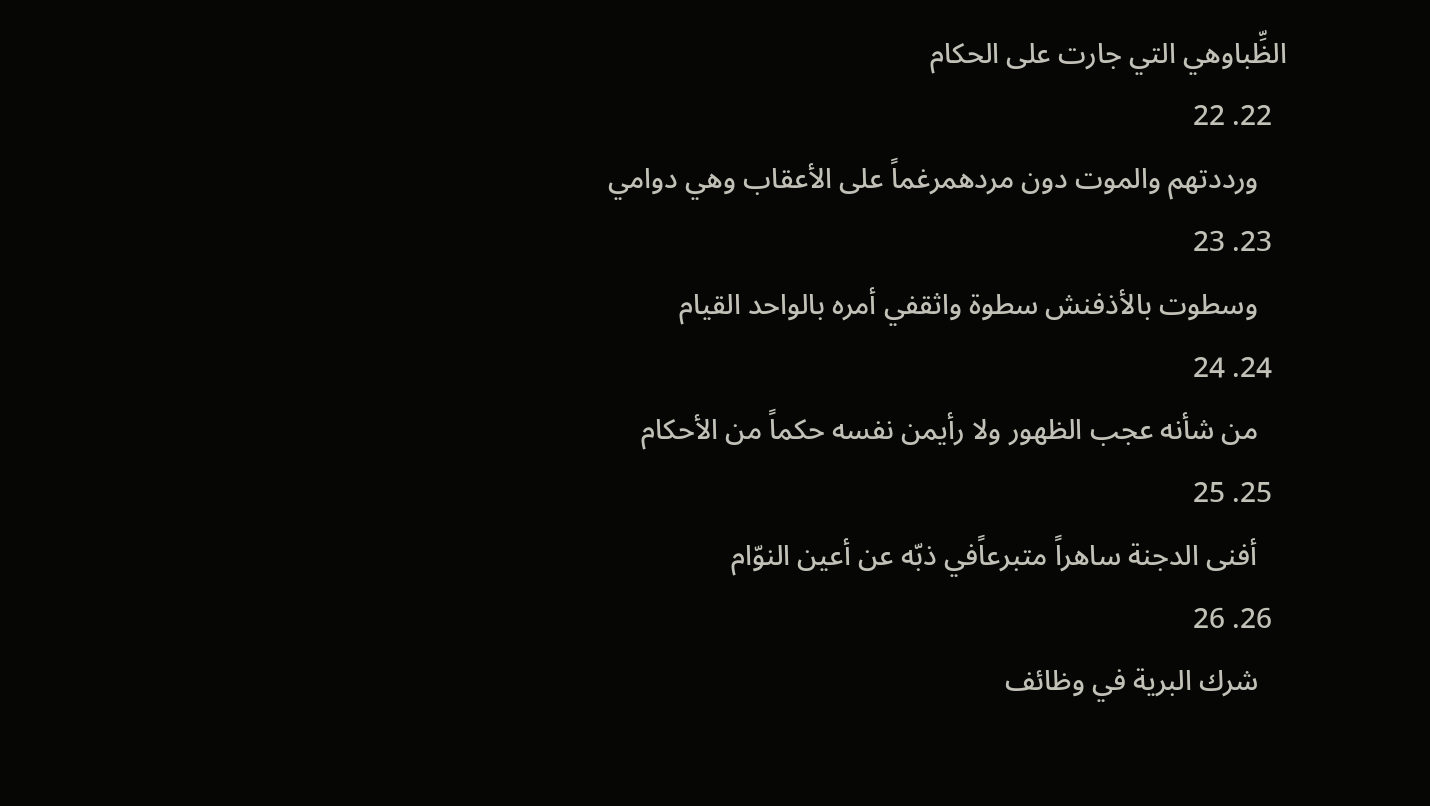الظِّباوهي التي جارت على الحكام
  22. 22
    ورددتهم والموت دون مردهمرغماً على الأعقاب وهي دوامي
  23. 23
    وسطوت بالأذفنش سطوة واثقفي أمره بالواحد القيام
  24. 24
    من شأنه عجب الظهور ولا رأيمن نفسه حكماً من الأحكام
  25. 25
    أفنى الدجنة ساهراً متبرعاًفي ذبّه عن أعين النوّام
  26. 26
    شرك البرية في وظائف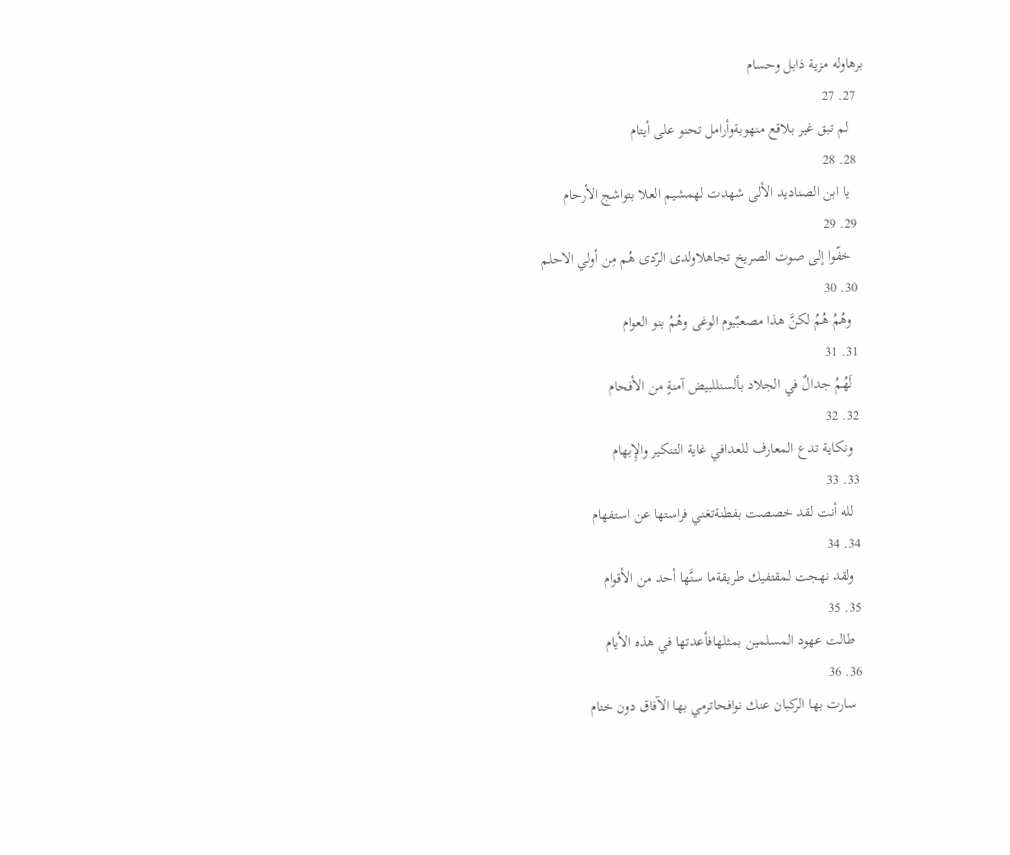برهاوله مزية ذابل وحسام
  27. 27
    لم تبق غير بلاقع منهوبةوأرامل تحنو على أيتام
  28. 28
    يا ابن الصناديد الألى شهدت لهمشيم العلا بتواشج الأرحام
  29. 29
    خفّوا إلى صوت الصريخ تجاهلاولدى الرّدى هُم مِن أولي الاحلم
  30. 30
    وهُمُ هُمُ لكنَّ هذا مصعبٌيوم الوغى وهُمُ بنو العوام
  31. 31
    لَهُمُ جدالٌ في الجلاد بألسنللبيض آمنةٍ من الأفحام
  32. 32
    ونكاية تدع المعارف للعدافي غاية التنكير والإِبهام
  33. 33
    لله أنت لقد خصصت بفطنةتغني فراستها عن استفهام
  34. 34
    ولقد نهجت لمقتفيك طريقةما سنَّها أحد من الأقوام
  35. 35
    طالت عهود المسلمين بمثلهافأعدتها في هذه الأيام
  36. 36
    سارت بها الركبان عنك نوافحاترمي بها الآفاق دون ختام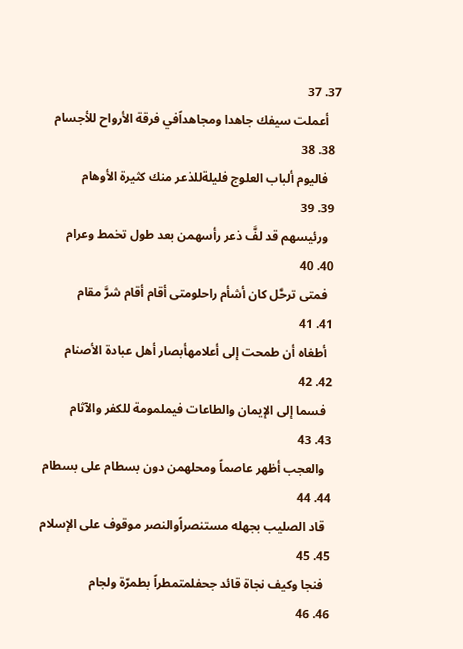37. 37
    أعملت سيفك جاهدا ومجاهداًفي فرقة الأرواح للأجسام
  38. 38
    فاليوم ألباب العلوج فليلةللذعر منك كثيرة الأوهام
  39. 39
    ورئيسهم قد لفَّ ذعر رأسهمن بعد طول تخمط وعرام
  40. 40
    فمتى ترحَّل كان أشأم راحلومتى أقام أقام شرَّ مقام
  41. 41
    أطغاه أن طمحت إلى أعلامهأبصار أهل عبادة الأصنام
  42. 42
    فسما إلى الإيمان والطاعات فيملمومة للكفر والآثام
  43. 43
    والعجب أظهر عاصماً ومحلهمن دون بسطام على بسطام
  44. 44
    قاد الصليب بجهله مستنصراًوالنصر موقوف على الإسلام
  45. 45
    فنجا وكيف نجاة قائد جحفلمتمطراً بطمرّة ولجام
  46. 46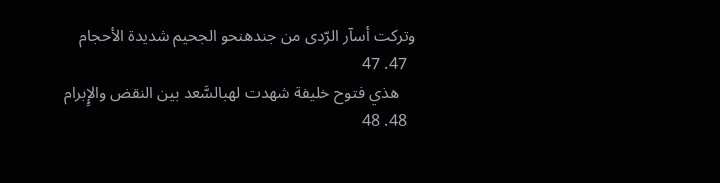وتركت أسآر الرّدى من جندهنحو الجحيم شديدة الأحجام
  47. 47
    هذي فتوح خليفة شهدت لهبالسَّعد بين النقض والإٍبرام
  48. 48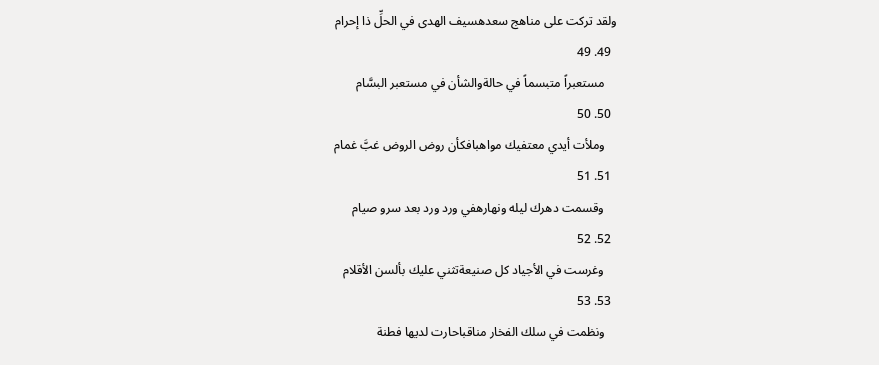ولقد تركت على مناهج سعدهسيف الهدى في الحلِّ ذا إحرام
  49. 49
    مستعبراً متبسماً في حالةوالشأن في مستعبر البسَّام
  50. 50
    وملأت أيدي معتفيك مواهبافكأن روض الروض غبَّ غمام
  51. 51
    وقسمت دهرك ليله ونهارهفي ورد ورد بعد سرو صيام
  52. 52
    وغرست في الأجياد كل صنيعةتثني عليك بألسن الأقلام
  53. 53
    ونظمت في سلك الفخار مناقباحارت لديها فطنة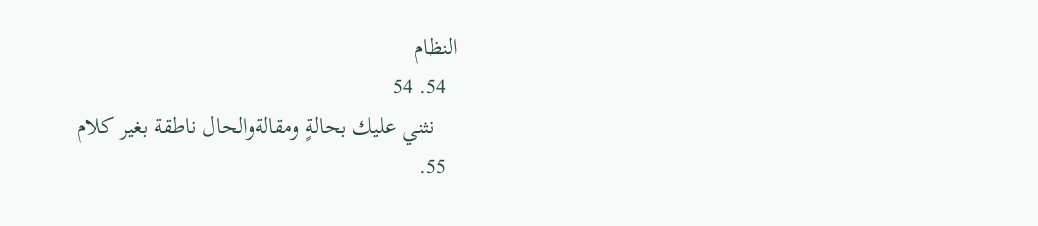النظام
  54. 54
    نثني عليك بحالةٍ ومقالةوالحال ناطقة بغير كلام
  55.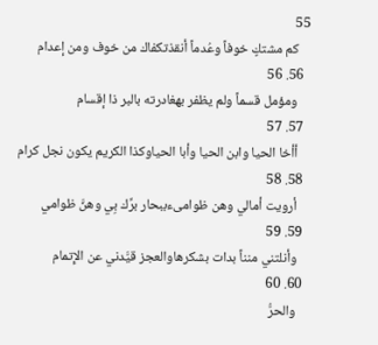55
    كم مشتكٍ خوفاً وعُدماً أنقذتكفاك من خوف ومن إعدام
  56. 56
    ومؤمل قسماً ولم يظفر بهغادرته بالبر ذا إقسام
  57. 57
    أأخا الحيا وابن الحيا وأبا الحياوكذا الكريم يكون نجل كرام
  58. 58
    أرويت أمالي وهن ظوامىءببحار برِّك بِي وهنَّ ظوامي
  59. 59
    وأنلتني منناً بدات بشكرهاوالعجز قيَّدني عن الإِتمام
  60. 60
    والحرُّ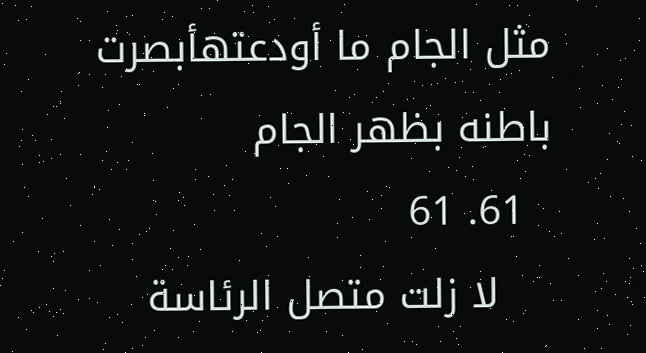مثل الجام ما أودعتهأبصرت باطنه بظهر الجام
  61. 61
    لا زلت متصل الرئاسة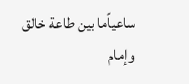ساعياًما بين طاعة خالق وإمام